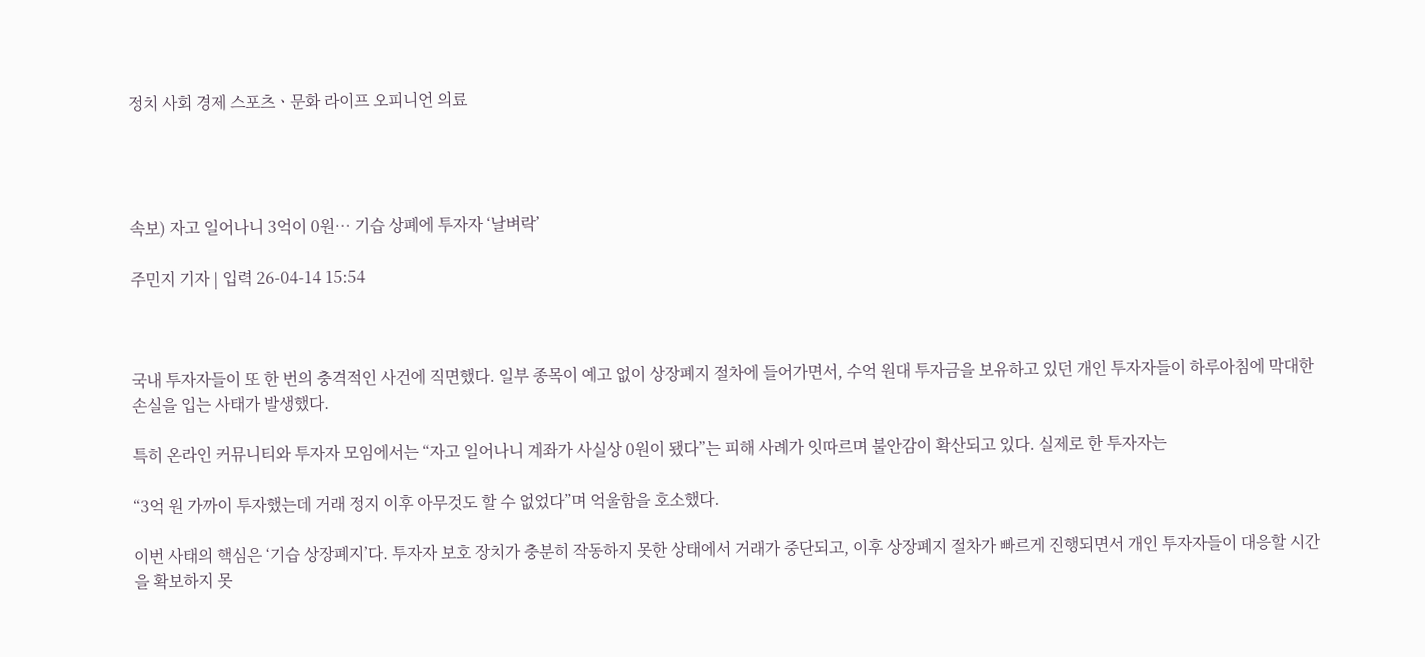정치 사회 경제 스포츠ㆍ문화 라이프 오피니언 의료




속보) 자고 일어나니 3억이 0원… 기습 상폐에 투자자 ‘날벼락’

주민지 기자 | 입력 26-04-14 15:54



국내 투자자들이 또 한 번의 충격적인 사건에 직면했다. 일부 종목이 예고 없이 상장폐지 절차에 들어가면서, 수억 원대 투자금을 보유하고 있던 개인 투자자들이 하루아침에 막대한 손실을 입는 사태가 발생했다.

특히 온라인 커뮤니티와 투자자 모임에서는 “자고 일어나니 계좌가 사실상 0원이 됐다”는 피해 사례가 잇따르며 불안감이 확산되고 있다. 실제로 한 투자자는

“3억 원 가까이 투자했는데 거래 정지 이후 아무것도 할 수 없었다”며 억울함을 호소했다.

이번 사태의 핵심은 ‘기습 상장폐지’다. 투자자 보호 장치가 충분히 작동하지 못한 상태에서 거래가 중단되고, 이후 상장폐지 절차가 빠르게 진행되면서 개인 투자자들이 대응할 시간을 확보하지 못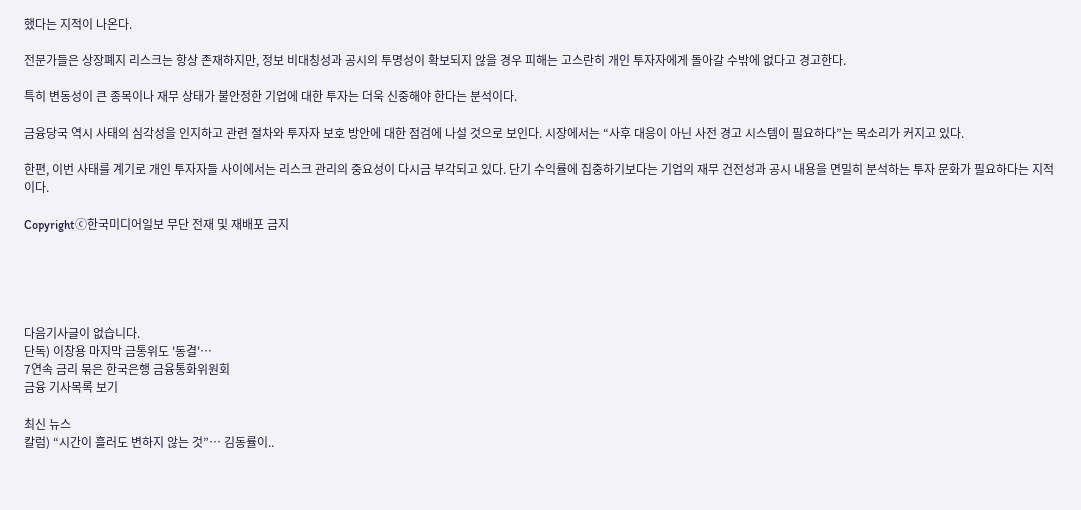했다는 지적이 나온다.

전문가들은 상장폐지 리스크는 항상 존재하지만, 정보 비대칭성과 공시의 투명성이 확보되지 않을 경우 피해는 고스란히 개인 투자자에게 돌아갈 수밖에 없다고 경고한다.

특히 변동성이 큰 종목이나 재무 상태가 불안정한 기업에 대한 투자는 더욱 신중해야 한다는 분석이다.

금융당국 역시 사태의 심각성을 인지하고 관련 절차와 투자자 보호 방안에 대한 점검에 나설 것으로 보인다. 시장에서는 “사후 대응이 아닌 사전 경고 시스템이 필요하다”는 목소리가 커지고 있다.

한편, 이번 사태를 계기로 개인 투자자들 사이에서는 리스크 관리의 중요성이 다시금 부각되고 있다. 단기 수익률에 집중하기보다는 기업의 재무 건전성과 공시 내용을 면밀히 분석하는 투자 문화가 필요하다는 지적이다.

Copyrightⓒ한국미디어일보 무단 전재 및 재배포 금지





다음기사글이 없습니다.
단독) 이창용 마지막 금통위도 '동결'…
7연속 금리 묶은 한국은행 금융통화위원회
금융 기사목록 보기

최신 뉴스
칼럼) “시간이 흘러도 변하지 않는 것”… 김동률이..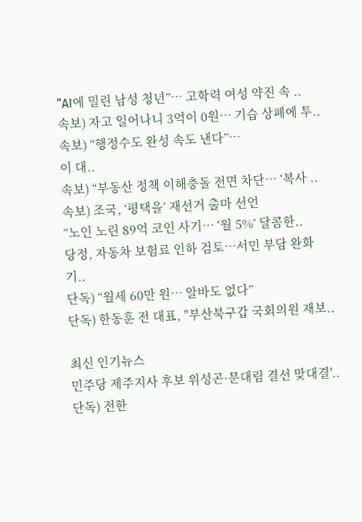“AI에 밀린 남성 청년”… 고학력 여성 약진 속 ..
속보) 자고 일어나니 3억이 0원… 기습 상폐에 투..
속보) “행정수도 완성 속도 낸다”…
이 대..
속보) “부동산 정책 이해충돌 전면 차단… ‘복사 ..
속보) 조국, ‘평택을’ 재선거 출마 선언
“노인 노린 89억 코인 사기… ‘월 5%’ 달콤한..
당정, 자동차 보험료 인하 검토…서민 부담 완화 기..
단독) “월세 60만 원… 알바도 없다”
단독) 한동훈 전 대표, "부산북구갑 국회의원 재보..

최신 인기뉴스
민주당 제주지사 후보 위성곤·문대림 결선 맞대결'..
단독) 전한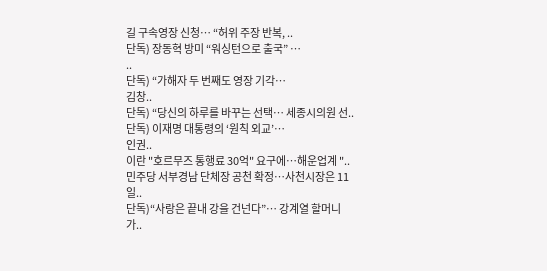길 구속영장 신청… “허위 주장 반복, ..
단독) 장동혁 방미 “워싱턴으로 출국” …
..
단독) “가해자 두 번째도 영장 기각…
김창..
단독) “당신의 하루를 바꾸는 선택… 세종시의원 선..
단독) 이재명 대통령의 ‘원칙 외교’…
인권..
이란 "호르무즈 통행료 30억" 요구에…해운업계 "..
민주당 서부경남 단체장 공천 확정…사천시장은 11일..
단독)“사랑은 끝내 강을 건넌다”… 강계열 할머니가..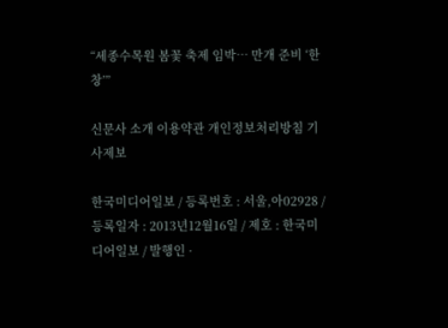“세종수목원 봄꽃 축제 임박… 만개 준비 ‘한창’”

신문사 소개 이용약관 개인정보처리방침 기사제보

한국미디어일보 / 등록번호 : 서울,아02928 / 등록일자 : 2013년12월16일 / 제호 : 한국미디어일보 / 발행인 ·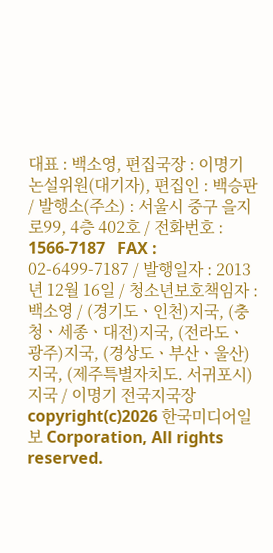대표 : 백소영, 편집국장 : 이명기 논설위원(대기자), 편집인 : 백승판  / 발행소(주소) : 서울시 중구 을지로99, 4층 402호 / 전화번호 : 1566-7187   FAX : 02-6499-7187 / 발행일자 : 2013년 12월 16일 / 청소년보호책임자 : 백소영 / (경기도ㆍ인천)지국, (충청ㆍ세종ㆍ대전)지국, (전라도ㆍ광주)지국, (경상도ㆍ부산ㆍ울산)지국, (제주특별자치도. 서귀포시)지국 / 이명기 전국지국장
copyright(c)2026 한국미디어일보 Corporation, All rights reserved.